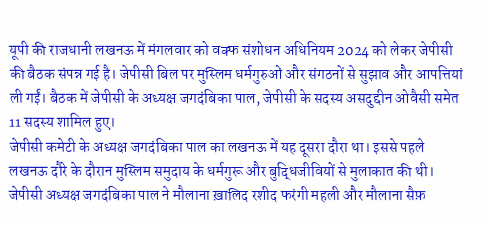यूपी की राजधानी लखनऊ में मंगलवार को वक्फ संशोधन अधिनियम 2024 को लेकर जेपीसी की बैठक संपन्न गई है। जेपीसी बिल पर मुस्लिम धर्मगुरुओं और संगठनों से सुझाव और आपत्तियां ली गईं। बैठक में जेपीसी के अध्यक्ष जगदंबिका पाल, जेपीसी के सदस्य असदुद्दीन ओवैसी समेत 11 सदस्य शामिल हुए।
जेपीसी कमेटी के अध्यक्ष जगदंबिका पाल का लखनऊ में यह दूसरा दौरा था। इससे पहले लखनऊ दौरे के दौरान मुस्लिम समुदाय के धर्मगुरू और बुद्धिजीवियों से मुलाकात की थी। जेपीसी अध्यक्ष जगदंबिका पाल ने मौलाना ख़ालिद रशीद फरंगी महली और मौलाना सैफ़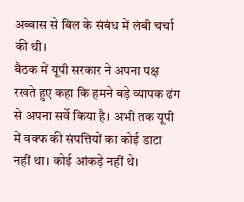अब्बास से बिल के संबंध में लंबी चर्चा की थी।
बैठक में यूपी सरकार ने अपना पक्ष रखते हुए कहा कि हमने बड़े व्यापक ढंग से अपना सर्वे किया है। अभी तक यूपी में वक्फ की संपत्तियों का कोई डाटा नहीं था। कोई आंकड़े नहीं थे।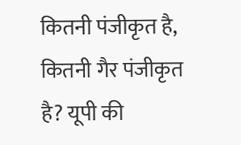कितनी पंजीकृत है, कितनी गैर पंजीकृत है? यूपी की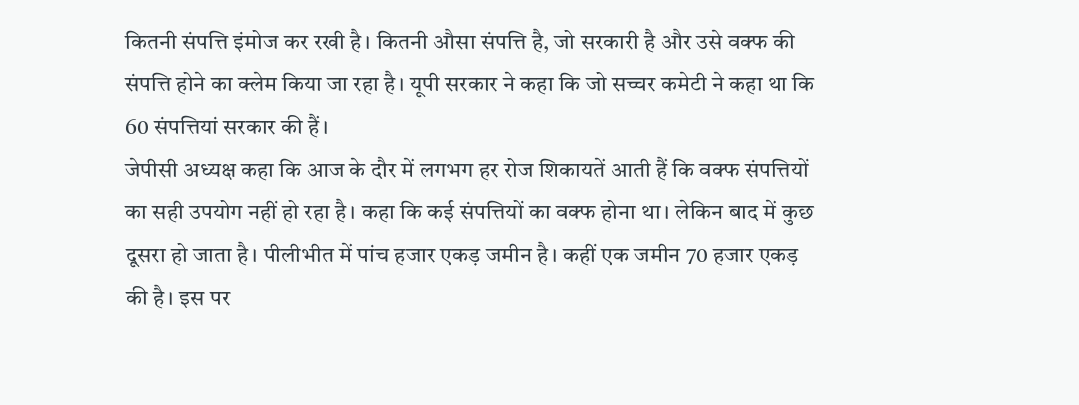कितनी संपत्ति इंमोज कर रखी है। कितनी औसा संपत्ति है, जो सरकारी है और उसे वक्फ की संपत्ति होने का क्लेम किया जा रहा है। यूपी सरकार ने कहा कि जो सच्चर कमेटी ने कहा था कि 60 संपत्तियां सरकार की हैं।
जेपीसी अध्यक्ष कहा कि आज के दौर में लगभग हर रोज शिकायतें आती हैं कि वक्फ संपत्तियों का सही उपयोग नहीं हो रहा है। कहा कि कई संपत्तियों का वक्फ होना था। लेकिन बाद में कुछ दूसरा हो जाता है। पीलीभीत में पांच हजार एकड़ जमीन है। कहीं एक जमीन 70 हजार एकड़ की है। इस पर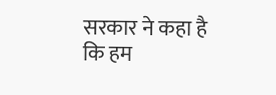सरकार ने कहा है कि हम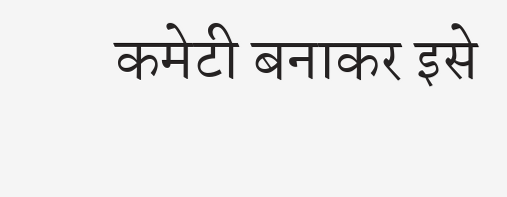कमेटी बनाकर इसे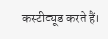कस्टीट्यूड करते हैं।